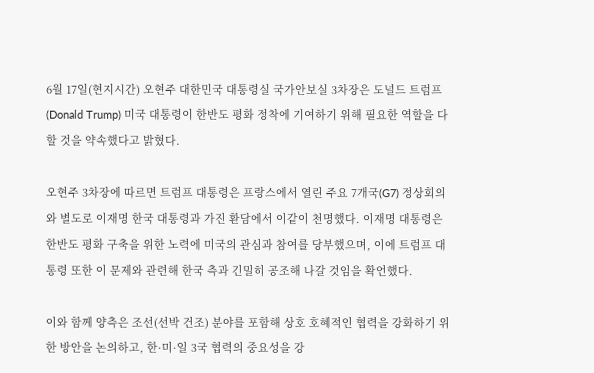6월 17일(현지시간) 오현주 대한민국 대통령실 국가안보실 3차장은 도널드 트럼프(Donald Trump) 미국 대통령이 한반도 평화 정착에 기여하기 위해 필요한 역할을 다할 것을 약속했다고 밝혔다.

오현주 3차장에 따르면 트럼프 대통령은 프랑스에서 열린 주요 7개국(G7) 정상회의와 별도로 이재명 한국 대통령과 가진 환담에서 이같이 천명했다. 이재명 대통령은 한반도 평화 구축을 위한 노력에 미국의 관심과 참여를 당부했으며, 이에 트럼프 대통령 또한 이 문제와 관련해 한국 측과 긴밀히 공조해 나갈 것임을 확언했다.

이와 함께 양측은 조선(선박 건조) 분야를 포함해 상호 호혜적인 협력을 강화하기 위한 방안을 논의하고, 한·미·일 3국 협력의 중요성을 강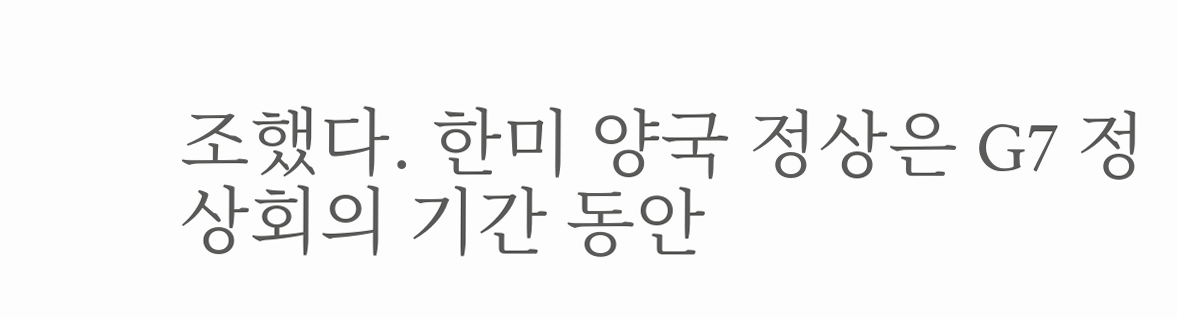조했다. 한미 양국 정상은 G7 정상회의 기간 동안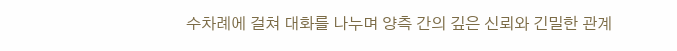수차례에 걸쳐 대화를 나누며 양측 간의 깊은 신뢰와 긴밀한 관계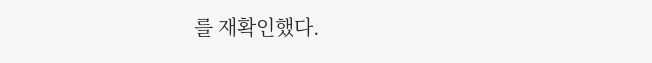를 재확인했다.